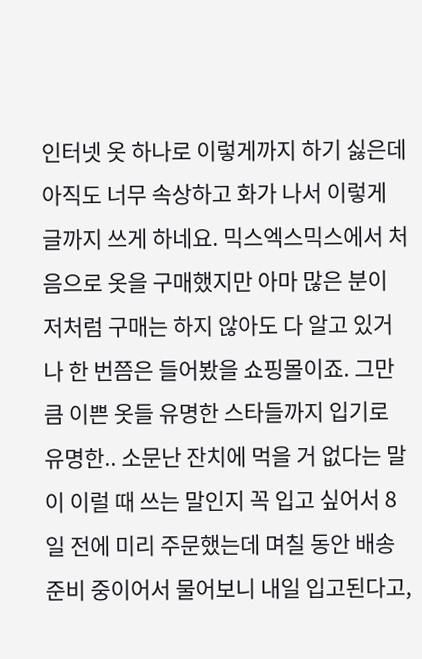인터넷 옷 하나로 이렇게까지 하기 싫은데 아직도 너무 속상하고 화가 나서 이렇게 글까지 쓰게 하네요. 믹스엑스믹스에서 처음으로 옷을 구매했지만 아마 많은 분이 저처럼 구매는 하지 않아도 다 알고 있거나 한 번쯤은 들어봤을 쇼핑몰이죠. 그만큼 이쁜 옷들 유명한 스타들까지 입기로 유명한.. 소문난 잔치에 먹을 거 없다는 말이 이럴 때 쓰는 말인지 꼭 입고 싶어서 8일 전에 미리 주문했는데 며칠 동안 배송 준비 중이어서 물어보니 내일 입고된다고,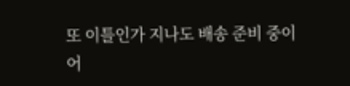또 이틀인가 지나도 배송 준비 중이어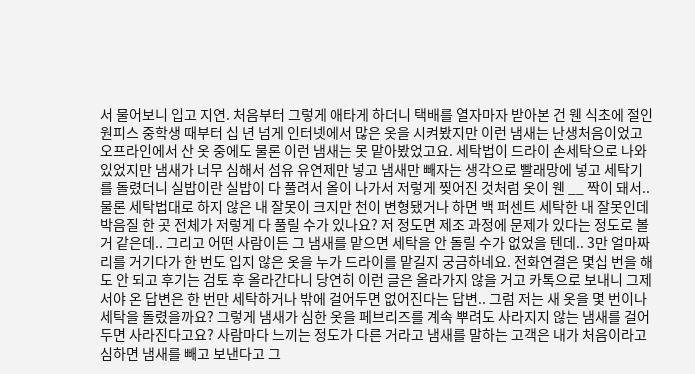서 물어보니 입고 지연. 처음부터 그렇게 애타게 하더니 택배를 열자마자 받아본 건 웬 식초에 절인 원피스 중학생 때부터 십 년 넘게 인터넷에서 많은 옷을 시켜봤지만 이런 냄새는 난생처음이었고 오프라인에서 산 옷 중에도 물론 이런 냄새는 못 맡아봤었고요. 세탁법이 드라이 손세탁으로 나와 있었지만 냄새가 너무 심해서 섬유 유연제만 넣고 냄새만 빼자는 생각으로 빨래망에 넣고 세탁기를 돌렸더니 실밥이란 실밥이 다 풀려서 올이 나가서 저렇게 찢어진 것처럼 옷이 웬 __ 짝이 돼서.. 물론 세탁법대로 하지 않은 내 잘못이 크지만 천이 변형됐거나 하면 백 퍼센트 세탁한 내 잘못인데 박음질 한 곳 전체가 저렇게 다 풀릴 수가 있나요? 저 정도면 제조 과정에 문제가 있다는 정도로 볼 거 같은데.. 그리고 어떤 사람이든 그 냄새를 맡으면 세탁을 안 돌릴 수가 없었을 텐데.. 3만 얼마짜리를 거기다가 한 번도 입지 않은 옷을 누가 드라이를 맡길지 궁금하네요. 전화연결은 몇십 번을 해도 안 되고 후기는 검토 후 올라간다니 당연히 이런 글은 올라가지 않을 거고 카톡으로 보내니 그제서야 온 답변은 한 번만 세탁하거나 밖에 걸어두면 없어진다는 답변.. 그럼 저는 새 옷을 몇 번이나 세탁을 돌렸을까요? 그렇게 냄새가 심한 옷을 페브리즈를 계속 뿌려도 사라지지 않는 냄새를 걸어두면 사라진다고요? 사람마다 느끼는 정도가 다른 거라고 냄새를 말하는 고객은 내가 처음이라고 심하면 냄새를 빼고 보낸다고 그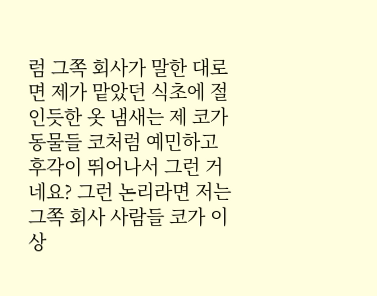럼 그쪽 회사가 말한 대로면 제가 맡았던 식초에 절인듯한 옷 냄새는 제 코가 동물들 코처럼 예민하고 후각이 뛰어나서 그런 거네요? 그런 논리라면 저는 그쪽 회사 사람들 코가 이상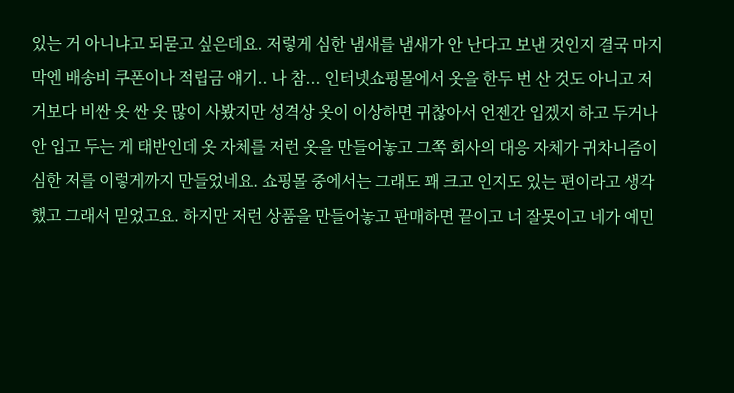있는 거 아니냐고 되묻고 싶은데요. 저렇게 심한 냄새를 냄새가 안 난다고 보낸 것인지 결국 마지막엔 배송비 쿠폰이나 적립금 얘기.. 나 참... 인터넷쇼핑몰에서 옷을 한두 번 산 것도 아니고 저거보다 비싼 옷 싼 옷 많이 사봤지만 성격상 옷이 이상하면 귀찮아서 언젠간 입겠지 하고 두거나 안 입고 두는 게 태반인데 옷 자체를 저런 옷을 만들어놓고 그쪽 회사의 대응 자체가 귀차니즘이 심한 저를 이렇게까지 만들었네요. 쇼핑몰 중에서는 그래도 꽤 크고 인지도 있는 편이라고 생각했고 그래서 믿었고요. 하지만 저런 상품을 만들어놓고 판매하면 끝이고 너 잘못이고 네가 예민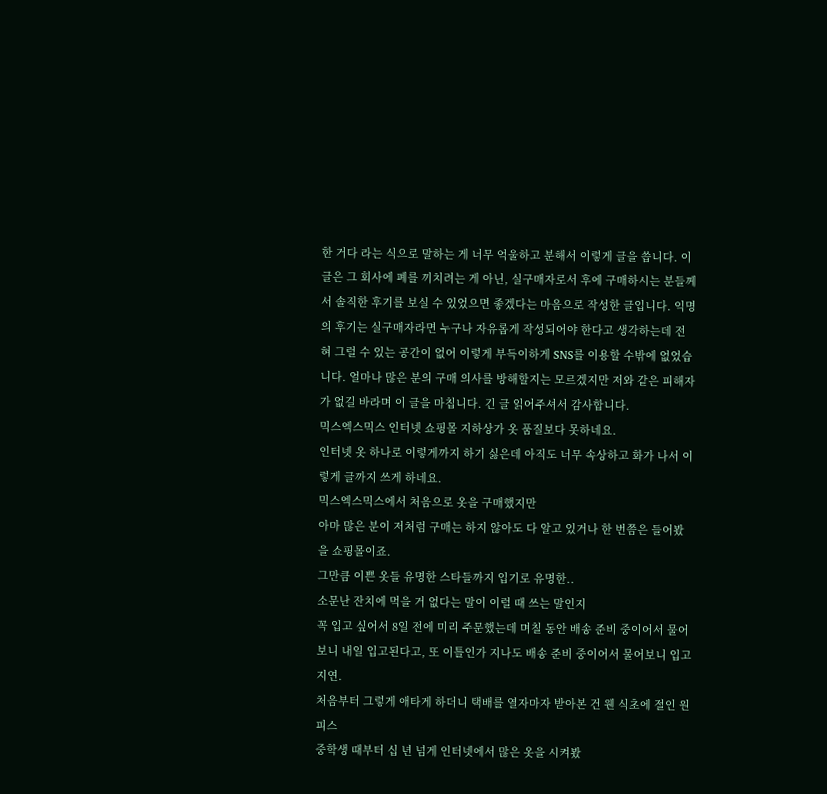한 거다 라는 식으로 말하는 게 너무 억울하고 분해서 이렇게 글을 씁니다. 이 글은 그 회사에 폐를 끼치려는 게 아닌, 실구매자로서 후에 구매하시는 분들께서 솔직한 후기를 보실 수 있었으면 좋겠다는 마음으로 작성한 글입니다. 익명의 후기는 실구매자라면 누구나 자유롭게 작성되어야 한다고 생각하는데 전혀 그럴 수 있는 공간이 없어 이렇게 부득이하게 SNS를 이용할 수밖에 없었습니다. 얼마나 많은 분의 구매 의사를 방해할지는 모르겠지만 저와 같은 피해자가 없길 바라며 이 글을 마칩니다. 긴 글 읽어주셔서 감사합니다.
믹스엑스믹스 인터넷 쇼핑몰 지하상가 옷 품질보다 못하네요.
인터넷 옷 하나로 이렇게까지 하기 싫은데 아직도 너무 속상하고 화가 나서 이렇게 글까지 쓰게 하네요.
믹스엑스믹스에서 처음으로 옷을 구매했지만
아마 많은 분이 저처럼 구매는 하지 않아도 다 알고 있거나 한 번쯤은 들어봤을 쇼핑몰이죠.
그만큼 이쁜 옷들 유명한 스타들까지 입기로 유명한..
소문난 잔치에 먹을 거 없다는 말이 이럴 때 쓰는 말인지
꼭 입고 싶어서 8일 전에 미리 주문했는데 며칠 동안 배송 준비 중이어서 물어보니 내일 입고된다고, 또 이틀인가 지나도 배송 준비 중이어서 물어보니 입고 지연.
처음부터 그렇게 애타게 하더니 택배를 열자마자 받아본 건 웬 식초에 절인 원피스
중학생 때부터 십 년 넘게 인터넷에서 많은 옷을 시켜봤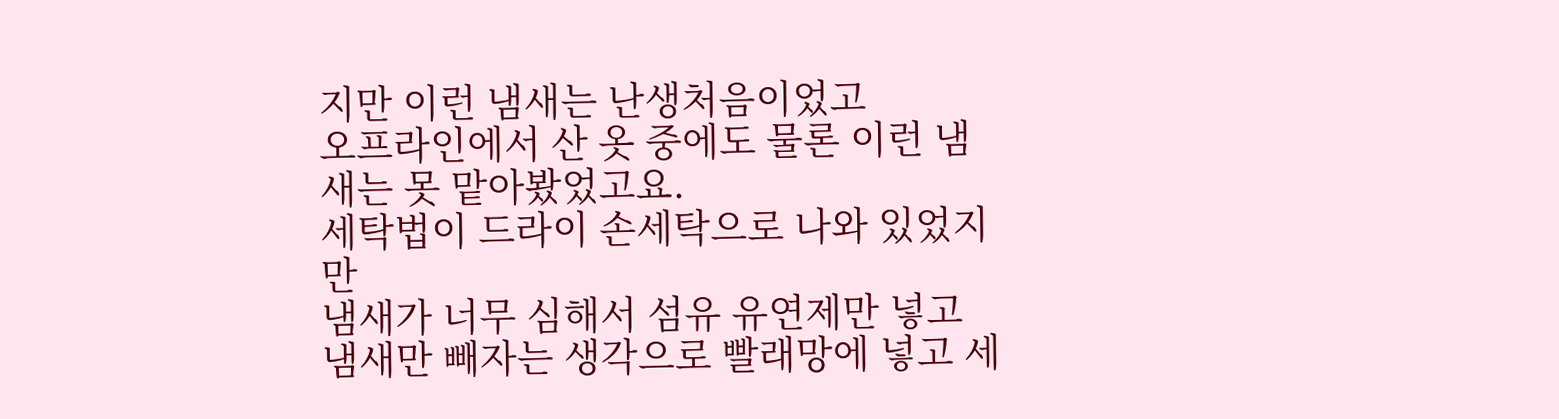지만 이런 냄새는 난생처음이었고
오프라인에서 산 옷 중에도 물론 이런 냄새는 못 맡아봤었고요.
세탁법이 드라이 손세탁으로 나와 있었지만
냄새가 너무 심해서 섬유 유연제만 넣고
냄새만 빼자는 생각으로 빨래망에 넣고 세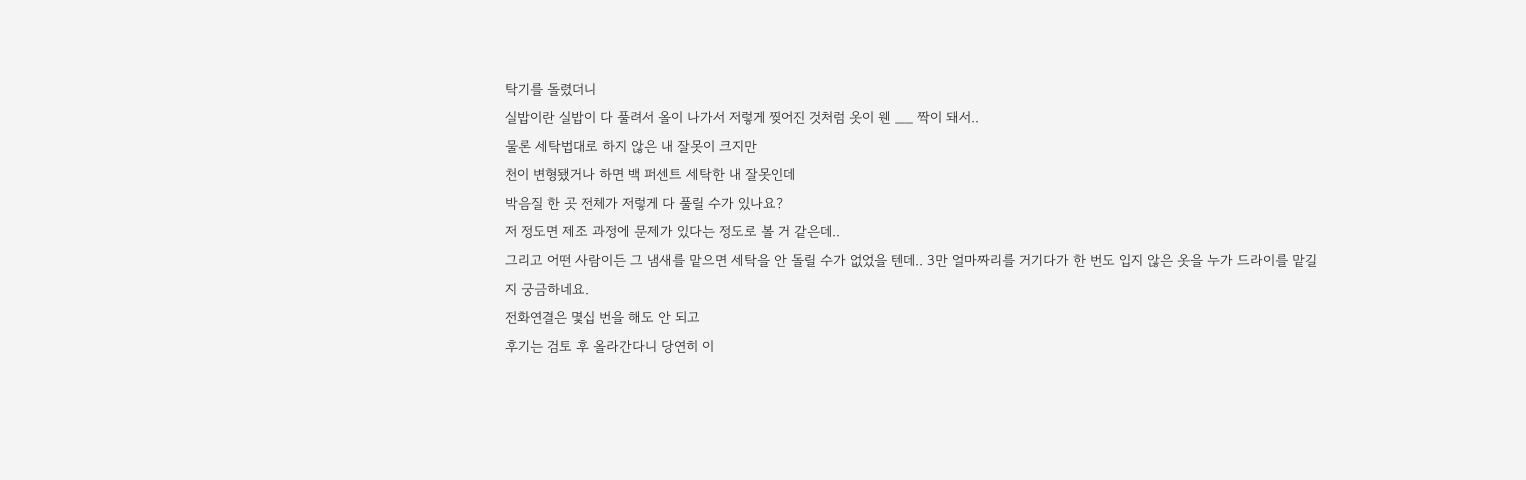탁기를 돌렸더니
실밥이란 실밥이 다 풀려서 올이 나가서 저렇게 찢어진 것처럼 옷이 웬 __ 짝이 돼서..
물론 세탁법대로 하지 않은 내 잘못이 크지만
천이 변형됐거나 하면 백 퍼센트 세탁한 내 잘못인데
박음질 한 곳 전체가 저렇게 다 풀릴 수가 있나요?
저 정도면 제조 과정에 문제가 있다는 정도로 볼 거 같은데..
그리고 어떤 사람이든 그 냄새를 맡으면 세탁을 안 돌릴 수가 없었을 텐데.. 3만 얼마짜리를 거기다가 한 번도 입지 않은 옷을 누가 드라이를 맡길지 궁금하네요.
전화연결은 몇십 번을 해도 안 되고
후기는 검토 후 올라간다니 당연히 이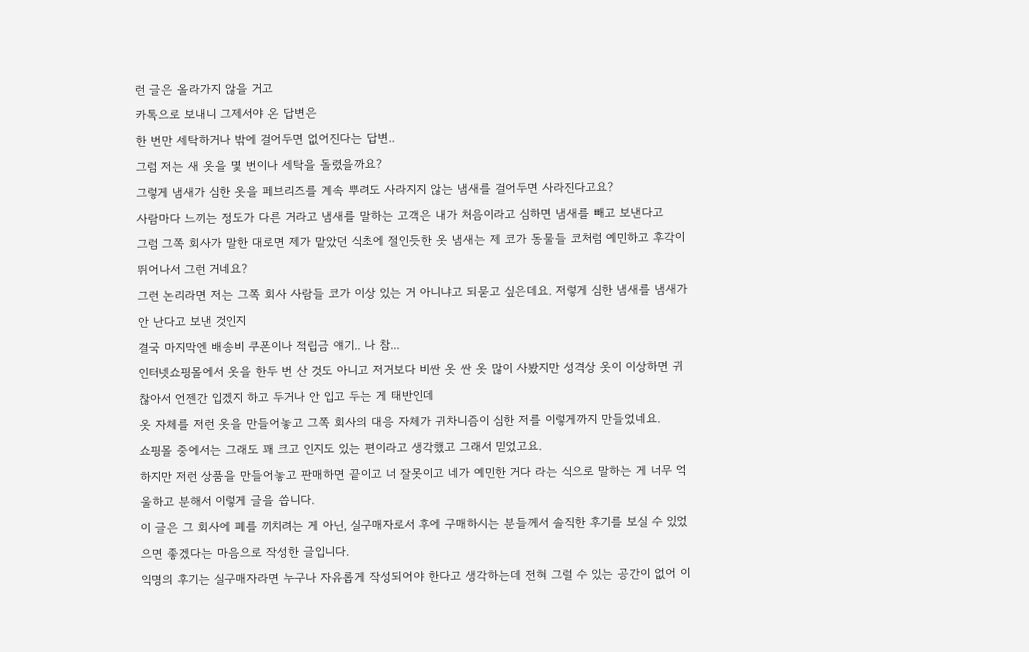런 글은 올라가지 않을 거고
카톡으로 보내니 그제서야 온 답변은
한 번만 세탁하거나 밖에 걸어두면 없어진다는 답변..
그럼 저는 새 옷을 몇 번이나 세탁을 돌렸을까요?
그렇게 냄새가 심한 옷을 페브리즈를 계속 뿌려도 사라지지 않는 냄새를 걸어두면 사라진다고요?
사람마다 느끼는 정도가 다른 거라고 냄새를 말하는 고객은 내가 처음이라고 심하면 냄새를 빼고 보낸다고
그럼 그쪽 회사가 말한 대로면 제가 맡았던 식초에 절인듯한 옷 냄새는 제 코가 동물들 코처럼 예민하고 후각이 뛰어나서 그런 거네요?
그런 논리라면 저는 그쪽 회사 사람들 코가 이상 있는 거 아니냐고 되묻고 싶은데요. 저렇게 심한 냄새를 냄새가 안 난다고 보낸 것인지
결국 마지막엔 배송비 쿠폰이나 적립금 얘기.. 나 참...
인터넷쇼핑몰에서 옷을 한두 번 산 것도 아니고 저거보다 비싼 옷 싼 옷 많이 사봤지만 성격상 옷이 이상하면 귀찮아서 언젠간 입겠지 하고 두거나 안 입고 두는 게 태반인데
옷 자체를 저런 옷을 만들어놓고 그쪽 회사의 대응 자체가 귀차니즘이 심한 저를 이렇게까지 만들었네요.
쇼핑몰 중에서는 그래도 꽤 크고 인지도 있는 편이라고 생각했고 그래서 믿었고요.
하지만 저런 상품을 만들어놓고 판매하면 끝이고 너 잘못이고 네가 예민한 거다 라는 식으로 말하는 게 너무 억울하고 분해서 이렇게 글을 씁니다.
이 글은 그 회사에 폐를 끼치려는 게 아닌, 실구매자로서 후에 구매하시는 분들께서 솔직한 후기를 보실 수 있었으면 좋겠다는 마음으로 작성한 글입니다.
익명의 후기는 실구매자라면 누구나 자유롭게 작성되어야 한다고 생각하는데 전혀 그럴 수 있는 공간이 없어 이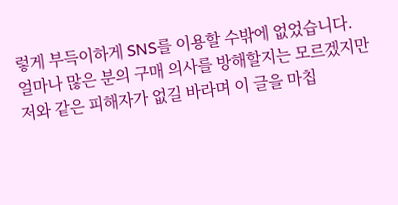렇게 부득이하게 SNS를 이용할 수밖에 없었습니다.
얼마나 많은 분의 구매 의사를 방해할지는 모르겠지만 저와 같은 피해자가 없길 바라며 이 글을 마칩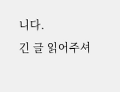니다.
긴 글 읽어주셔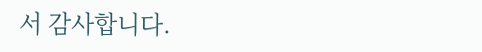서 감사합니다.